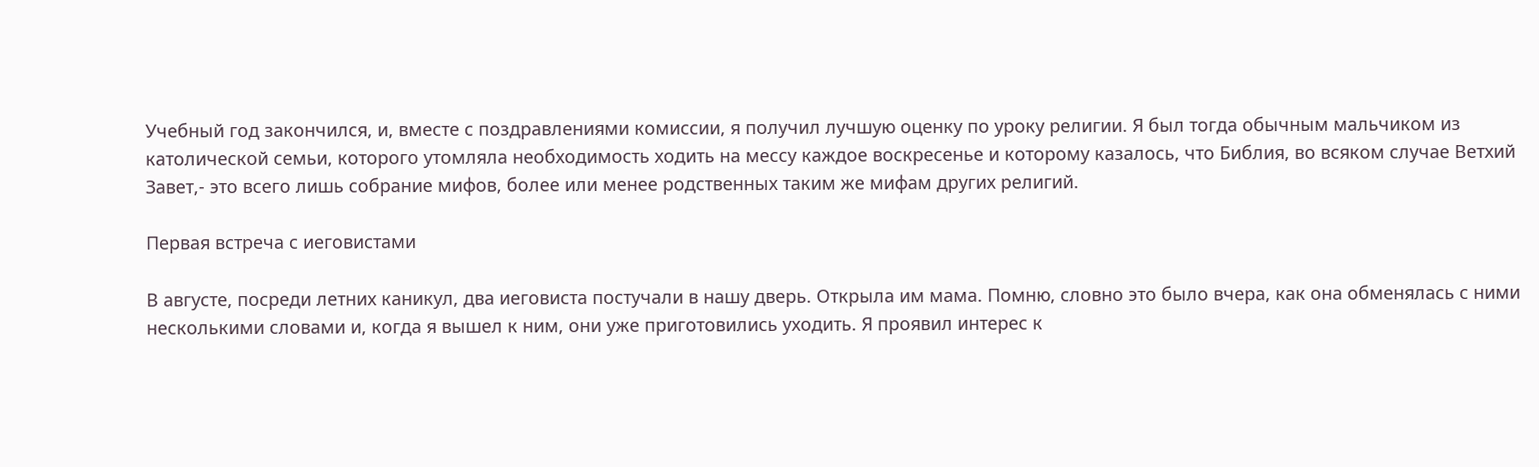Учебный год закончился, и, вместе с поздравлениями комиссии, я получил лучшую оценку по уроку религии. Я был тогда обычным мальчиком из католической семьи, которого утомляла необходимость ходить на мессу каждое воскресенье и которому казалось, что Библия, во всяком случае Ветхий Завет,- это всего лишь собрание мифов, более или менее родственных таким же мифам других религий.

Первая встреча с иеговистами

В августе, посреди летних каникул, два иеговиста постучали в нашу дверь. Открыла им мама. Помню, словно это было вчера, как она обменялась с ними несколькими словами и, когда я вышел к ним, они уже приготовились уходить. Я проявил интерес к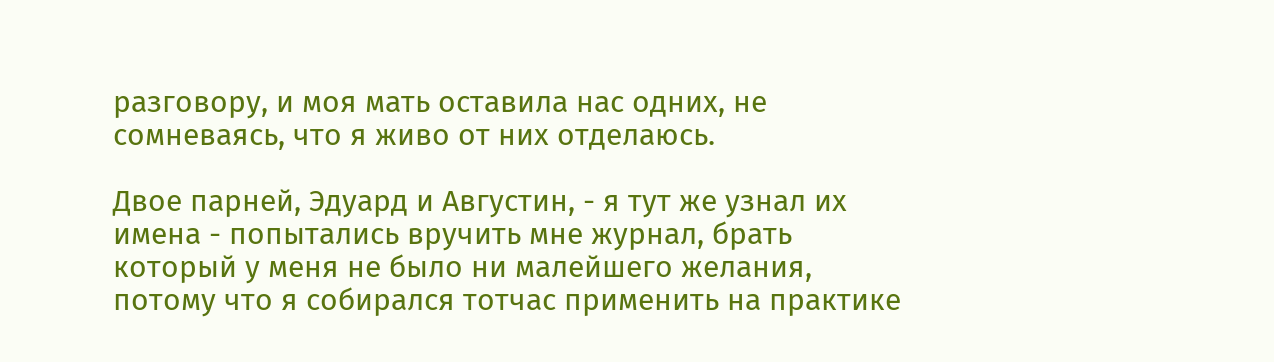разговору, и моя мать оставила нас одних, не сомневаясь, что я живо от них отделаюсь.

Двое парней, Эдуард и Августин, - я тут же узнал их имена - попытались вручить мне журнал, брать который у меня не было ни малейшего желания, потому что я собирался тотчас применить на практике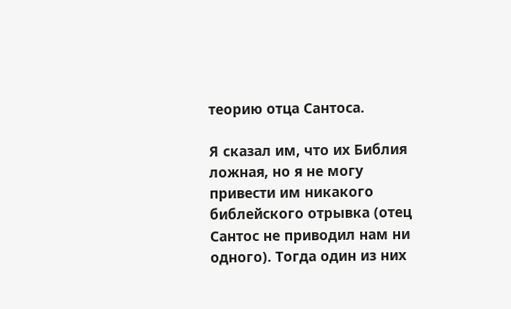теорию отца Сантоса.

Я сказал им, что их Библия ложная, но я не могу привести им никакого библейского отрывка (отец Сантос не приводил нам ни одного). Тогда один из них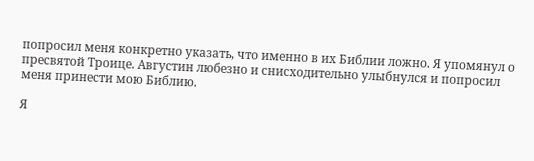попросил меня конкретно указать, что именно в их Библии ложно. Я упомянул о пресвятой Троице. Августин любезно и снисходительно улыбнулся и попросил меня принести мою Библию.

Я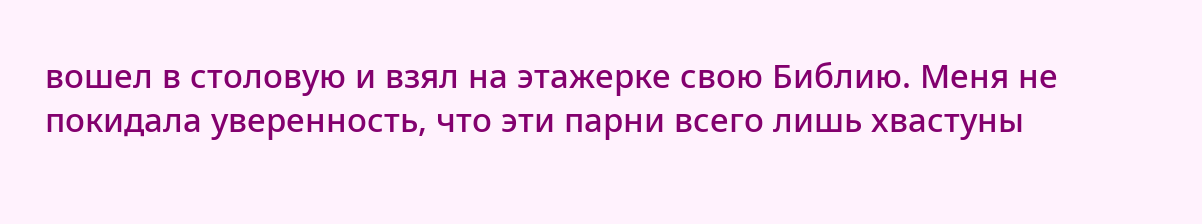вошел в столовую и взял на этажерке свою Библию. Меня не покидала уверенность, что эти парни всего лишь хвастуны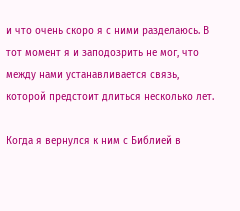и что очень скоро я с ними разделаюсь. В тот момент я и заподозрить не мог, что между нами устанавливается связь, которой предстоит длиться несколько лет.

Когда я вернулся к ним с Библией в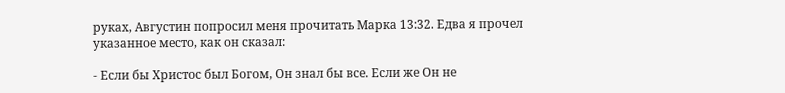руках, Августин попросил меня прочитать Марка 13:32. Едва я прочел указанное место, как он сказал:

- Если бы Христос был Богом, Он знал бы все. Если же Он не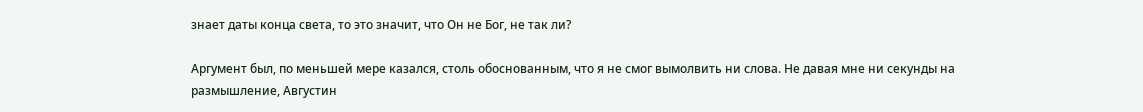знает даты конца света, то это значит, что Он не Бог, не так ли?

Аргумент был, по меньшей мере казался, столь обоснованным, что я не смог вымолвить ни слова. Не давая мне ни секунды на размышление, Августин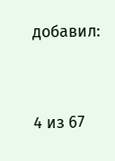добавил:



4 из 67